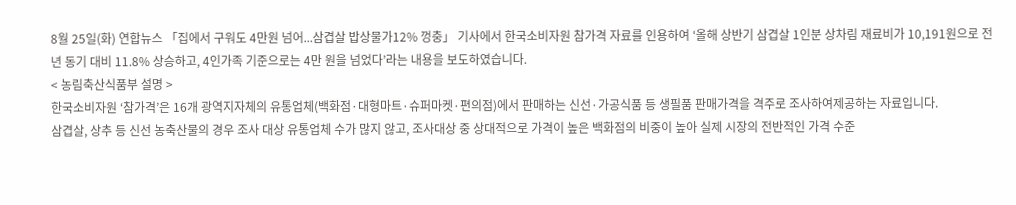8월 25일(화) 연합뉴스 「집에서 구워도 4만원 넘어...삼겹살 밥상물가12% 껑충」 기사에서 한국소비자원 참가격 자료를 인용하여 ‘올해 상반기 삼겹살 1인분 상차림 재료비가 10,191원으로 전년 동기 대비 11.8% 상승하고, 4인가족 기준으로는 4만 원을 넘었다’라는 내용을 보도하였습니다.
< 농림축산식품부 설명 >
한국소비자원 ‘참가격’은 16개 광역지자체의 유통업체(백화점·대형마트·슈퍼마켓·편의점)에서 판매하는 신선·가공식품 등 생필품 판매가격을 격주로 조사하여제공하는 자료입니다.
삼겹살, 상추 등 신선 농축산물의 경우 조사 대상 유통업체 수가 많지 않고, 조사대상 중 상대적으로 가격이 높은 백화점의 비중이 높아 실제 시장의 전반적인 가격 수준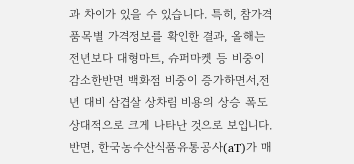과 차이가 있을 수 있습니다. 특히, 참가격 품목별 가격정보를 확인한 결과, 올해는 전년보다 대형마트, 슈퍼마켓 등 비중이 감소한반면 백화점 비중이 증가하면서,전년 대비 삼겹살 상차림 비용의 상승 폭도상대적으로 크게 나타난 것으로 보입니다.
반면, 한국농수산식품유통공사(aT)가 매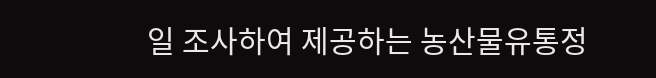일 조사하여 제공하는 농산물유통정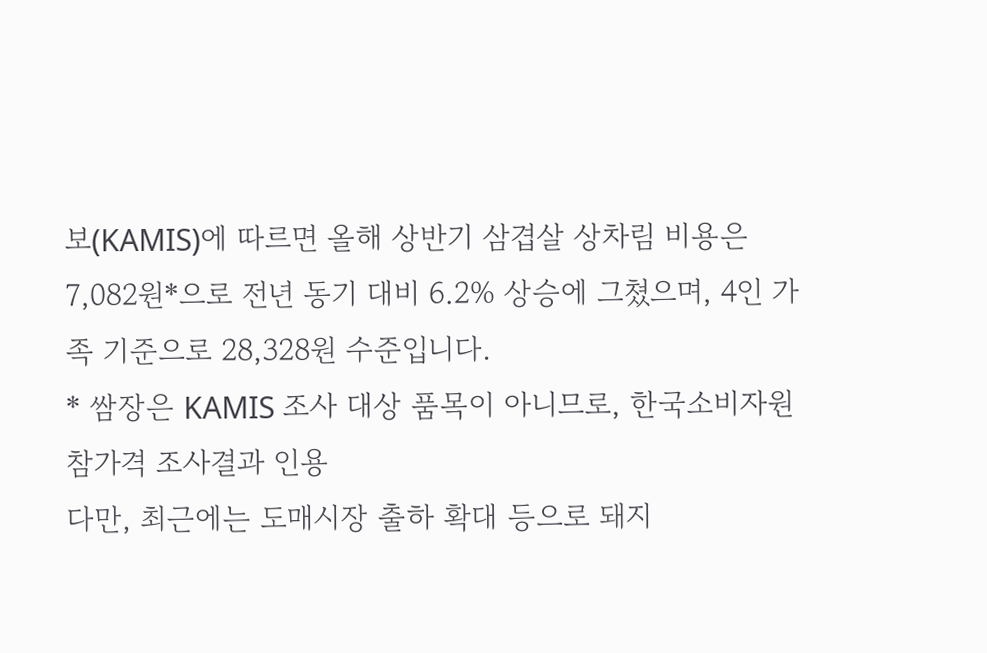보(KAMIS)에 따르면 올해 상반기 삼겹살 상차림 비용은 7,082원*으로 전년 동기 대비 6.2% 상승에 그쳤으며, 4인 가족 기준으로 28,328원 수준입니다.
* 쌈장은 KAMIS 조사 대상 품목이 아니므로, 한국소비자원 참가격 조사결과 인용
다만, 최근에는 도매시장 출하 확대 등으로 돼지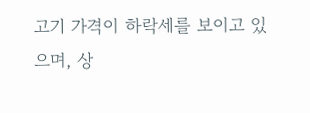고기 가격이 하락세를 보이고 있으며, 상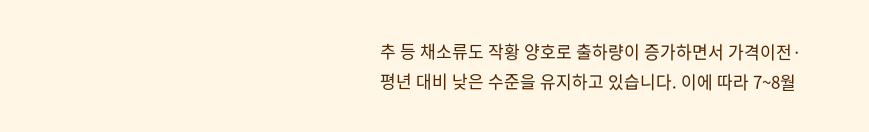추 등 채소류도 작황 양호로 출하량이 증가하면서 가격이전·평년 대비 낮은 수준을 유지하고 있습니다. 이에 따라 7~8월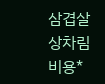삼겹살 상차림 비용*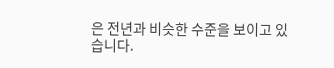은 전년과 비슷한 수준을 보이고 있습니다.